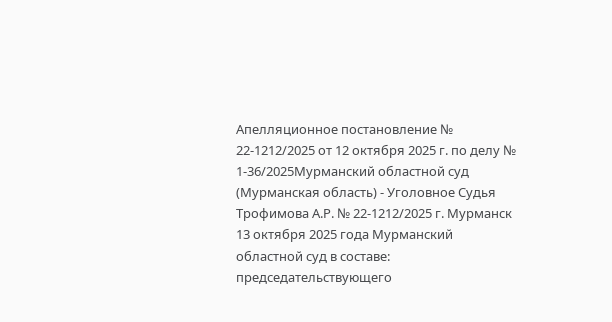Апелляционное постановление № 22-1212/2025 от 12 октября 2025 г. по делу № 1-36/2025Мурманский областной суд (Мурманская область) - Уголовное Судья Трофимова А.Р. № 22-1212/2025 г. Мурманск 13 октября 2025 года Мурманский областной суд в составе: председательствующего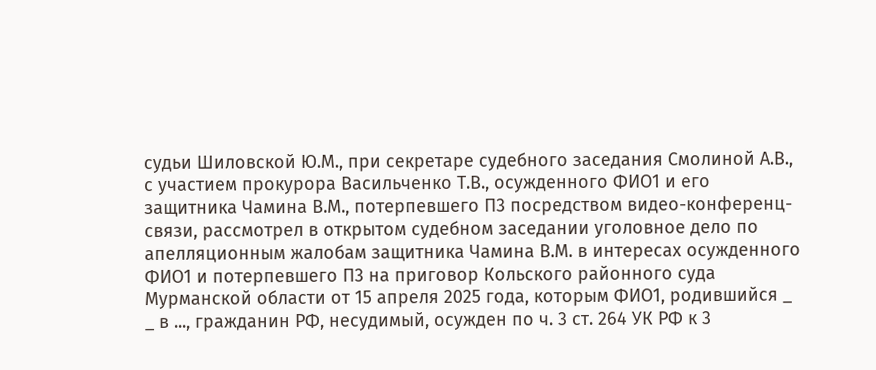судьи Шиловской Ю.М., при секретаре судебного заседания Смолиной А.В., с участием прокурора Васильченко Т.В., осужденного ФИО1 и его защитника Чамина В.М., потерпевшего П3 посредством видео-конференц-связи, рассмотрел в открытом судебном заседании уголовное дело по апелляционным жалобам защитника Чамина В.М. в интересах осужденного ФИО1 и потерпевшего П3 на приговор Кольского районного суда Мурманской области от 15 апреля 2025 года, которым ФИО1, родившийся _ _ в ..., гражданин РФ, несудимый, осужден по ч. 3 ст. 264 УК РФ к 3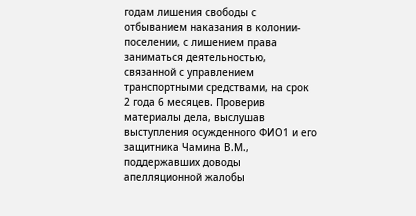годам лишения свободы с отбыванием наказания в колонии-поселении, с лишением права заниматься деятельностью, связанной с управлением транспортными средствами, на срок 2 года 6 месяцев. Проверив материалы дела, выслушав выступления осужденного ФИО1 и его защитника Чамина В.М., поддержавших доводы апелляционной жалобы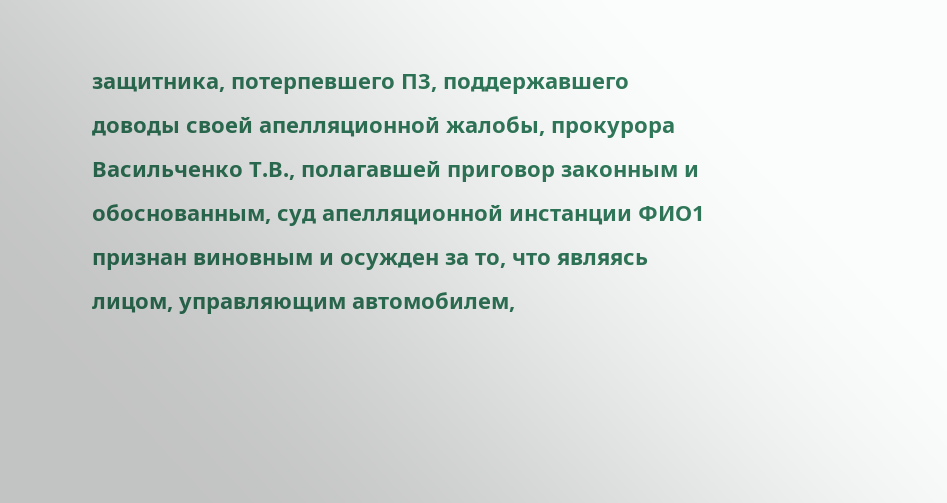защитника, потерпевшего П3, поддержавшего доводы своей апелляционной жалобы, прокурора Васильченко Т.В., полагавшей приговор законным и обоснованным, суд апелляционной инстанции ФИО1 признан виновным и осужден за то, что являясь лицом, управляющим автомобилем,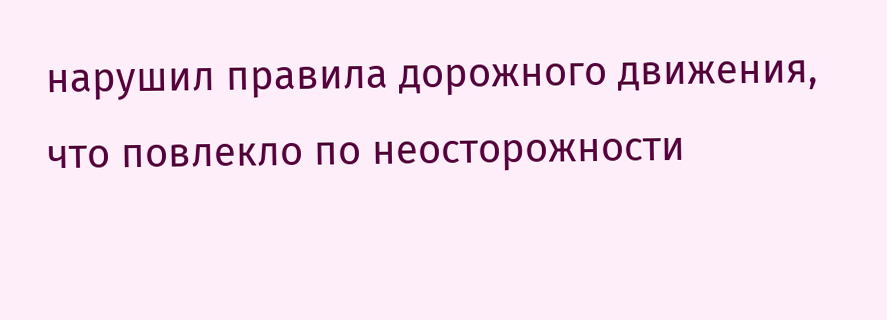нарушил правила дорожного движения, что повлекло по неосторожности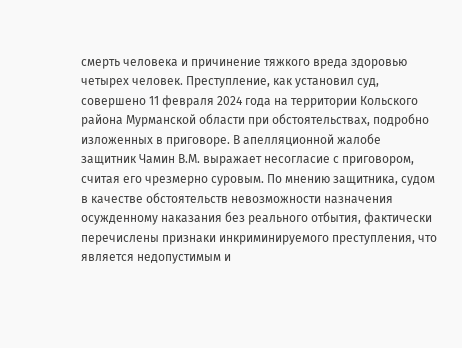смерть человека и причинение тяжкого вреда здоровью четырех человек. Преступление, как установил суд, совершено 11 февраля 2024 года на территории Кольского района Мурманской области при обстоятельствах, подробно изложенных в приговоре. В апелляционной жалобе защитник Чамин В.М. выражает несогласие с приговором, считая его чрезмерно суровым. По мнению защитника, судом в качестве обстоятельств невозможности назначения осужденному наказания без реального отбытия, фактически перечислены признаки инкриминируемого преступления, что является недопустимым и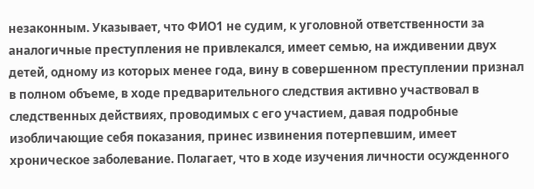незаконным. Указывает, что ФИО1 не судим, к уголовной ответственности за аналогичные преступления не привлекался, имеет семью, на иждивении двух детей, одному из которых менее года, вину в совершенном преступлении признал в полном объеме, в ходе предварительного следствия активно участвовал в следственных действиях, проводимых с его участием, давая подробные изобличающие себя показания, принес извинения потерпевшим, имеет хроническое заболевание. Полагает, что в ходе изучения личности осужденного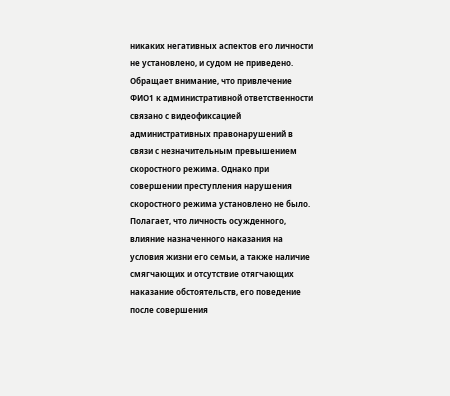никаких негативных аспектов его личности не установлено, и судом не приведено. Обращает внимание, что привлечение ФИО1 к административной ответственности связано с видеофиксацией административных правонарушений в связи с незначительным превышением скоростного режима. Однако при совершении преступления нарушения скоростного режима установлено не было. Полагает, что личность осужденного, влияние назначенного наказания на условия жизни его семьи, а также наличие смягчающих и отсутствие отягчающих наказание обстоятельств, его поведение после совершения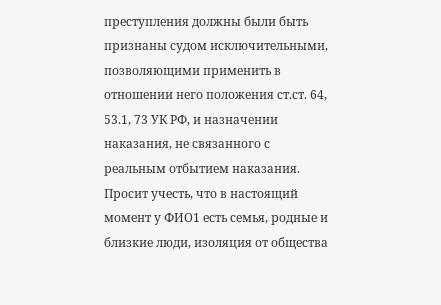преступления должны были быть признаны судом исключительными, позволяющими применить в отношении него положения ст.ст. 64, 53.1, 73 УК РФ, и назначении наказания, не связанного с реальным отбытием наказания. Просит учесть, что в настоящий момент у ФИО1 есть семья, родные и близкие люди, изоляция от общества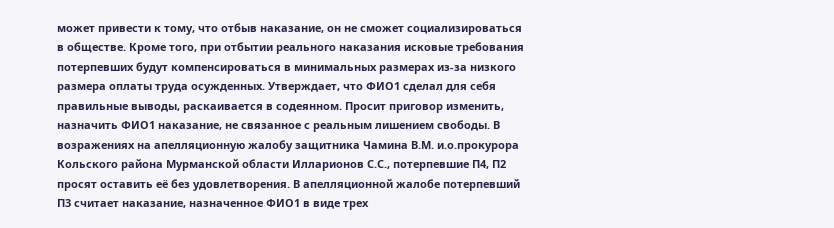может привести к тому, что отбыв наказание, он не сможет социализироваться в обществе. Кроме того, при отбытии реального наказания исковые требования потерпевших будут компенсироваться в минимальных размерах из-за низкого размера оплаты труда осужденных. Утверждает, что ФИО1 сделал для себя правильные выводы, раскаивается в содеянном. Просит приговор изменить, назначить ФИО1 наказание, не связанное с реальным лишением свободы. В возражениях на апелляционную жалобу защитника Чамина В.М. и.о.прокурора Кольского района Мурманской области Илларионов С.С., потерпевшие П4, П2 просят оставить её без удовлетворения. В апелляционной жалобе потерпевший П3 считает наказание, назначенное ФИО1 в виде трех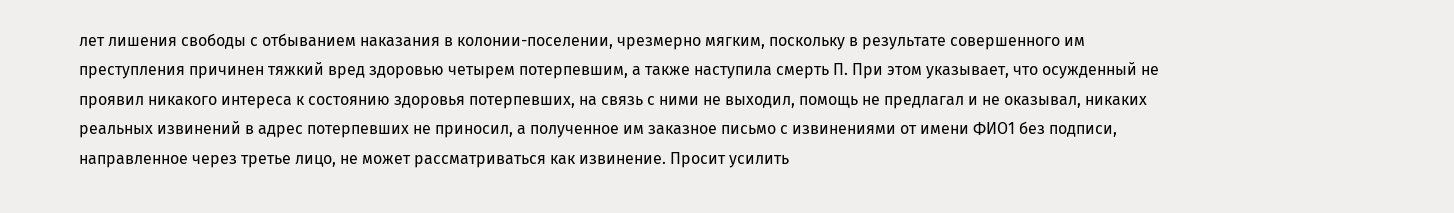лет лишения свободы с отбыванием наказания в колонии-поселении, чрезмерно мягким, поскольку в результате совершенного им преступления причинен тяжкий вред здоровью четырем потерпевшим, а также наступила смерть П. При этом указывает, что осужденный не проявил никакого интереса к состоянию здоровья потерпевших, на связь с ними не выходил, помощь не предлагал и не оказывал, никаких реальных извинений в адрес потерпевших не приносил, а полученное им заказное письмо с извинениями от имени ФИО1 без подписи, направленное через третье лицо, не может рассматриваться как извинение. Просит усилить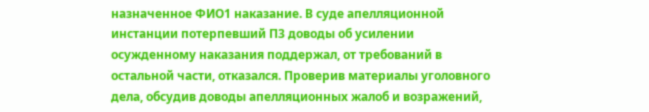назначенное ФИО1 наказание. В суде апелляционной инстанции потерпевший П3 доводы об усилении осужденному наказания поддержал, от требований в остальной части, отказался. Проверив материалы уголовного дела, обсудив доводы апелляционных жалоб и возражений,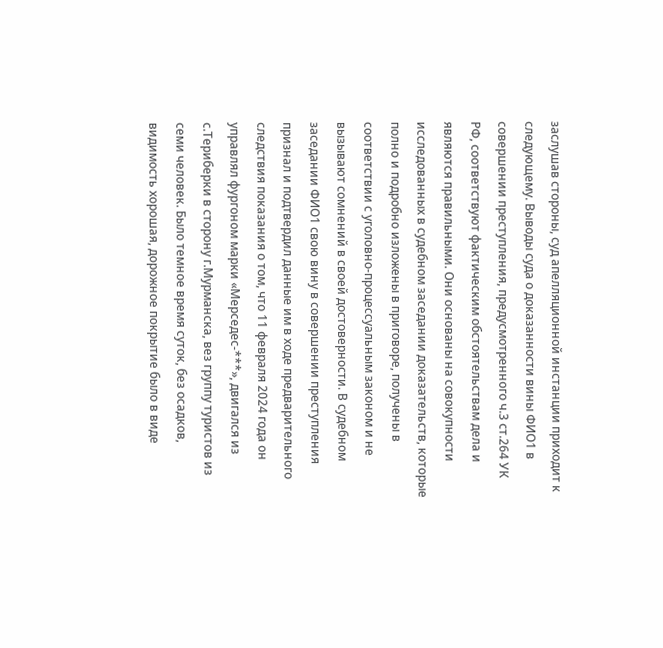заслушав стороны, суд апелляционной инстанции приходит к следующему. Выводы суда о доказанности вины ФИО1 в совершении преступления, предусмотренного ч.3 ст.264 УК РФ, соответствуют фактическим обстоятельствам дела и являются правильными. Они основаны на совокупности исследованных в судебном заседании доказательств, которые полно и подробно изложены в приговоре, получены в соответствии с уголовно-процессуальным законом и не вызывают сомнений в своей достоверности. В судебном заседании ФИО1 свою вину в совершении преступления признал и подтвердил данные им в ходе предварительного следствия показания о том, что 11 февраля 2024 года он управлял фургоном марки «Мерседес-***», двигался из с.Териберки в сторону г.Мурманска, вез группу туристов из семи человек. Было темное время суток, без осадков, видимость хорошая, дорожное покрытие было в виде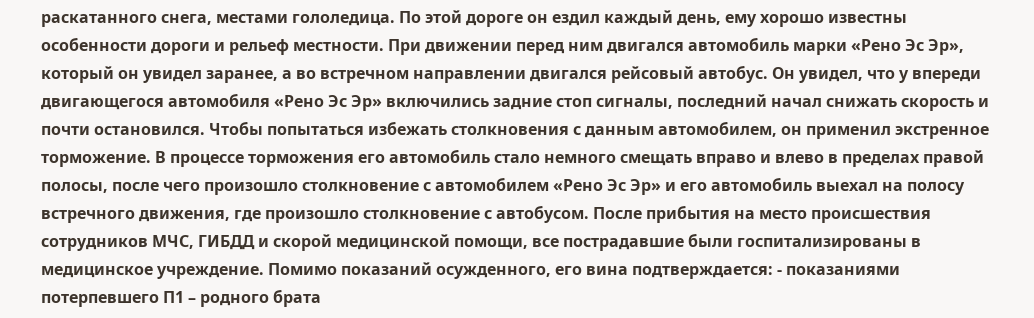раскатанного снега, местами гололедица. По этой дороге он ездил каждый день, ему хорошо известны особенности дороги и рельеф местности. При движении перед ним двигался автомобиль марки «Рено Эс Эр», который он увидел заранее, а во встречном направлении двигался рейсовый автобус. Он увидел, что у впереди двигающегося автомобиля «Рено Эс Эр» включились задние стоп сигналы, последний начал снижать скорость и почти остановился. Чтобы попытаться избежать столкновения с данным автомобилем, он применил экстренное торможение. В процессе торможения его автомобиль стало немного смещать вправо и влево в пределах правой полосы, после чего произошло столкновение с автомобилем «Рено Эс Эр» и его автомобиль выехал на полосу встречного движения, где произошло столкновение с автобусом. После прибытия на место происшествия сотрудников МЧС, ГИБДД и скорой медицинской помощи, все пострадавшие были госпитализированы в медицинское учреждение. Помимо показаний осужденного, его вина подтверждается: - показаниями потерпевшего П1 – родного брата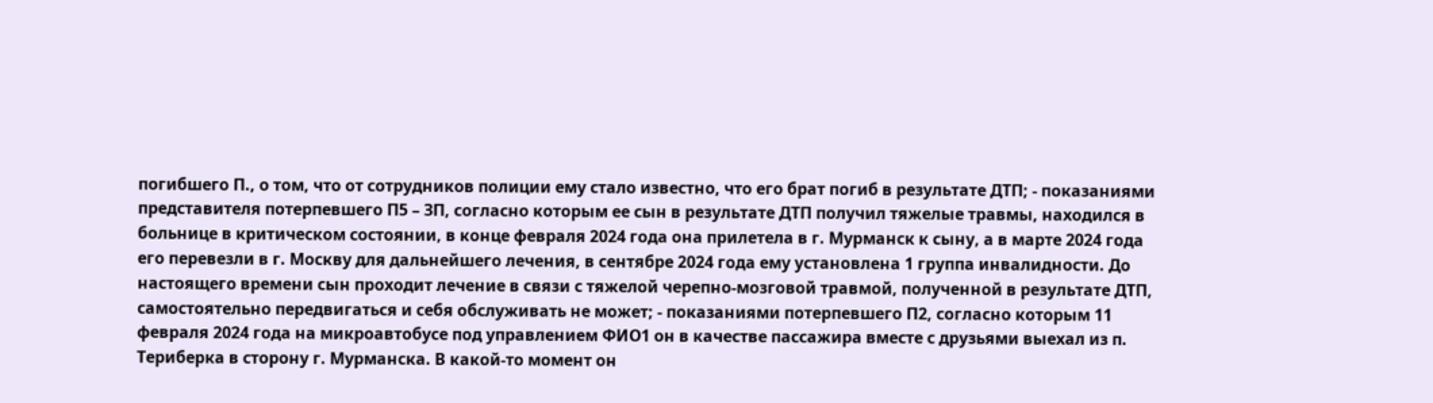погибшего П., о том, что от сотрудников полиции ему стало известно, что его брат погиб в результате ДТП; - показаниями представителя потерпевшего П5 – ЗП, согласно которым ее сын в результате ДТП получил тяжелые травмы, находился в больнице в критическом состоянии, в конце февраля 2024 года она прилетела в г. Мурманск к сыну, а в марте 2024 года его перевезли в г. Москву для дальнейшего лечения, в сентябре 2024 года ему установлена 1 группа инвалидности. До настоящего времени сын проходит лечение в связи с тяжелой черепно-мозговой травмой, полученной в результате ДТП, самостоятельно передвигаться и себя обслуживать не может; - показаниями потерпевшего П2, согласно которым 11 февраля 2024 года на микроавтобусе под управлением ФИО1 он в качестве пассажира вместе с друзьями выехал из п. Териберка в сторону г. Мурманска. В какой-то момент он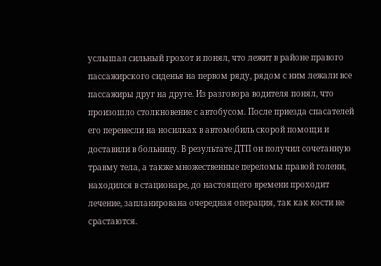услышал сильный грохот и понял, что лежит в районе правого пассажирского сиденья на первом ряду, рядом с ним лежали все пассажиры друг на друге. Из разговора водителя понял, что произошло столкновение с автобусом. После приезда спасателей его перенесли на носилках в автомобиль скорой помощи и доставили в больницу. В результате ДТП он получил сочетанную травму тела, а также множественные переломы правой голени, находился в стационаре, до настоящего времени проходит лечение, запланирована очередная операция, так как кости не срастаются.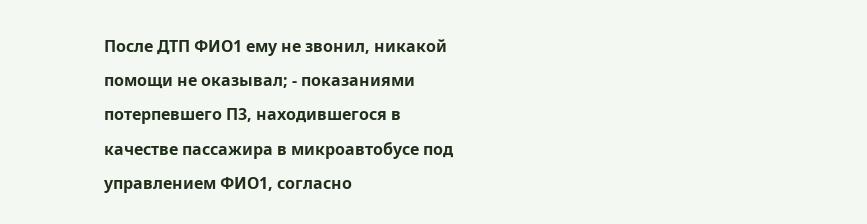После ДТП ФИО1 ему не звонил, никакой помощи не оказывал; - показаниями потерпевшего П3, находившегося в качестве пассажира в микроавтобусе под управлением ФИО1, согласно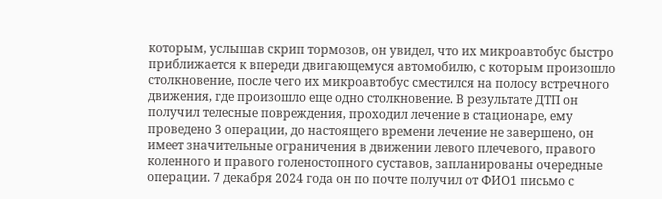которым, услышав скрип тормозов, он увидел, что их микроавтобус быстро приближается к впереди двигающемуся автомобилю, с которым произошло столкновение, после чего их микроавтобус сместился на полосу встречного движения, где произошло еще одно столкновение. В результате ДТП он получил телесные повреждения, проходил лечение в стационаре, ему проведено 3 операции, до настоящего времени лечение не завершено, он имеет значительные ограничения в движении левого плечевого, правого коленного и правого голеностопного суставов, запланированы очередные операции. 7 декабря 2024 года он по почте получил от ФИО1 письмо с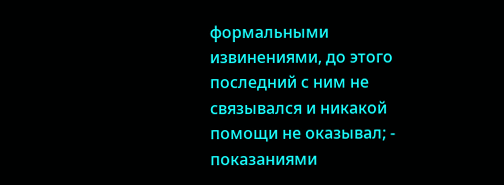формальными извинениями, до этого последний с ним не связывался и никакой помощи не оказывал; - показаниями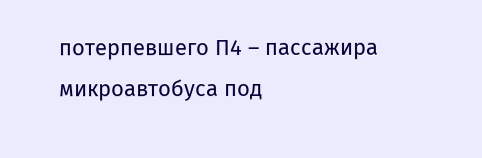потерпевшего П4 – пассажира микроавтобуса под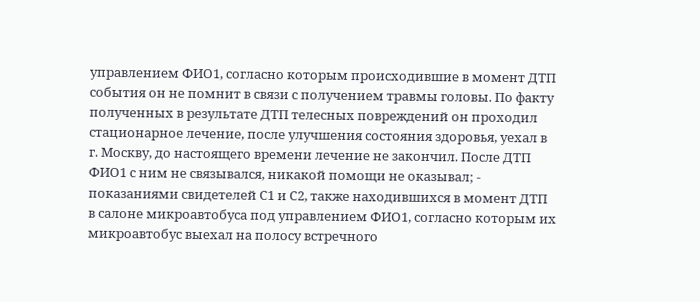управлением ФИО1, согласно которым происходившие в момент ДТП события он не помнит в связи с получением травмы головы. По факту полученных в результате ДТП телесных повреждений он проходил стационарное лечение, после улучшения состояния здоровья, уехал в г. Москву, до настоящего времени лечение не закончил. После ДТП ФИО1 с ним не связывался, никакой помощи не оказывал; - показаниями свидетелей С1 и С2, также находившихся в момент ДТП в салоне микроавтобуса под управлением ФИО1, согласно которым их микроавтобус выехал на полосу встречного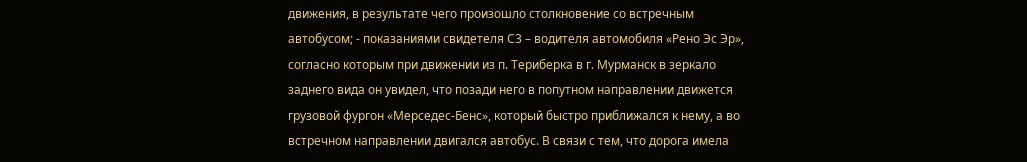движения, в результате чего произошло столкновение со встречным автобусом; - показаниями свидетеля С3 – водителя автомобиля «Рено Эс Эр», согласно которым при движении из п. Териберка в г. Мурманск в зеркало заднего вида он увидел, что позади него в попутном направлении движется грузовой фургон «Мерседес-Бенс», который быстро приближался к нему, а во встречном направлении двигался автобус. В связи с тем, что дорога имела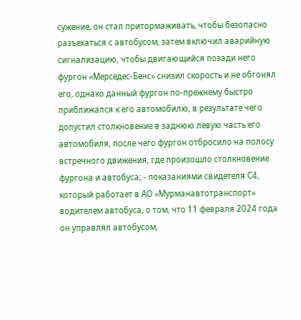сужение, он стал притормаживать, чтобы безопасно разъехаться с автобусом, затем включил аварийную сигнализацию, чтобы двигающийся позади него фургон «Мерседес-Бенс» снизил скорость и не обгонял его, однако данный фургон по-прежнему быстро приближался к его автомобилю, в результате чего допустил столкновение в заднюю левую часть его автомобиля, после чего фургон отбросило на полосу встречного движения, где произошло столкновение фургона и автобуса; - показаниями свидетеля С4, который работает в АО «Мурманавтотранспорт» водителем автобуса, о том, что 11 февраля 2024 года он управлял автобусом,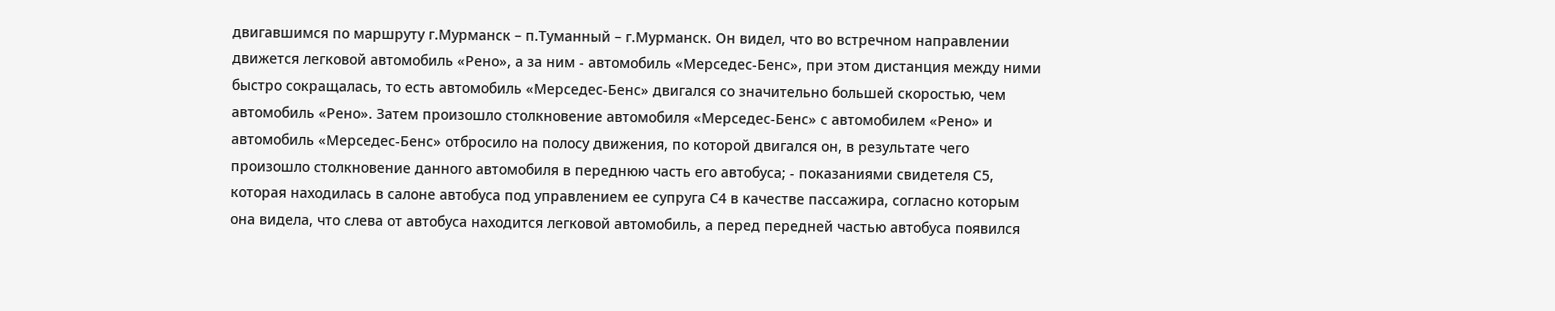двигавшимся по маршруту г.Мурманск – п.Туманный – г.Мурманск. Он видел, что во встречном направлении движется легковой автомобиль «Рено», а за ним - автомобиль «Мерседес-Бенс», при этом дистанция между ними быстро сокращалась, то есть автомобиль «Мерседес-Бенс» двигался со значительно большей скоростью, чем автомобиль «Рено». Затем произошло столкновение автомобиля «Мерседес-Бенс» с автомобилем «Рено» и автомобиль «Мерседес-Бенс» отбросило на полосу движения, по которой двигался он, в результате чего произошло столкновение данного автомобиля в переднюю часть его автобуса; - показаниями свидетеля С5, которая находилась в салоне автобуса под управлением ее супруга С4 в качестве пассажира, согласно которым она видела, что слева от автобуса находится легковой автомобиль, а перед передней частью автобуса появился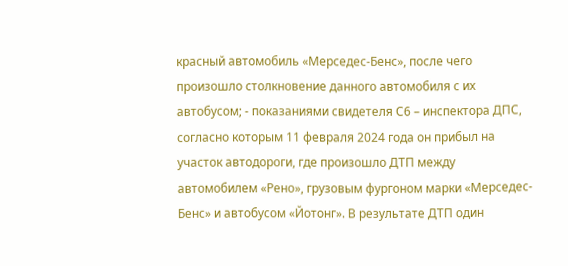красный автомобиль «Мерседес-Бенс», после чего произошло столкновение данного автомобиля с их автобусом; - показаниями свидетеля С6 – инспектора ДПС, согласно которым 11 февраля 2024 года он прибыл на участок автодороги, где произошло ДТП между автомобилем «Рено», грузовым фургоном марки «Мерседес-Бенс» и автобусом «Йотонг». В результате ДТП один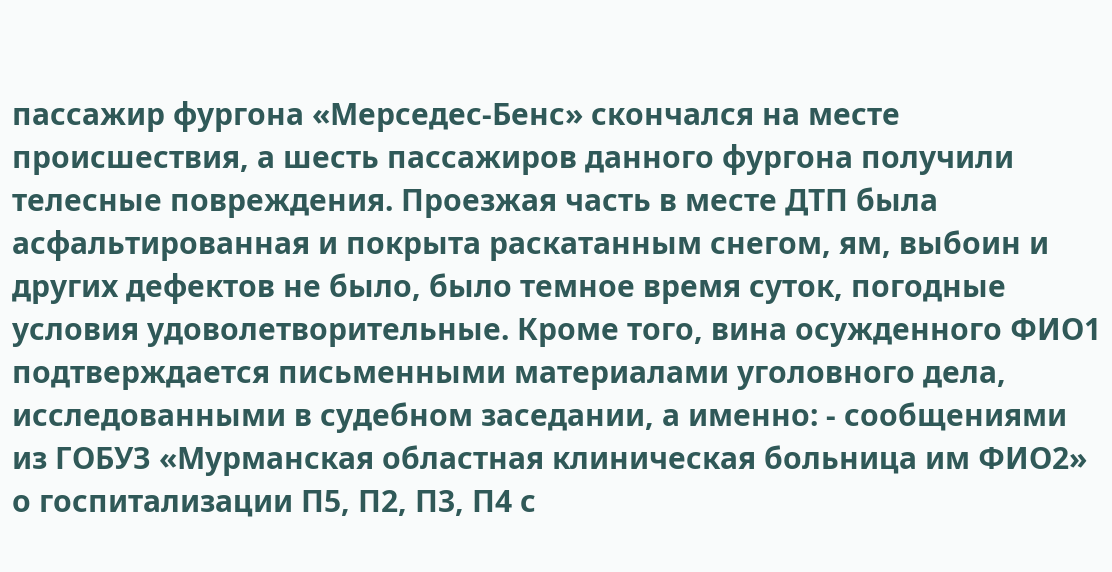пассажир фургона «Мерседес-Бенс» скончался на месте происшествия, а шесть пассажиров данного фургона получили телесные повреждения. Проезжая часть в месте ДТП была асфальтированная и покрыта раскатанным снегом, ям, выбоин и других дефектов не было, было темное время суток, погодные условия удоволетворительные. Кроме того, вина осужденного ФИО1 подтверждается письменными материалами уголовного дела, исследованными в судебном заседании, а именно: - сообщениями из ГОБУЗ «Мурманская областная клиническая больница им ФИО2» о госпитализации П5, П2, П3, П4 с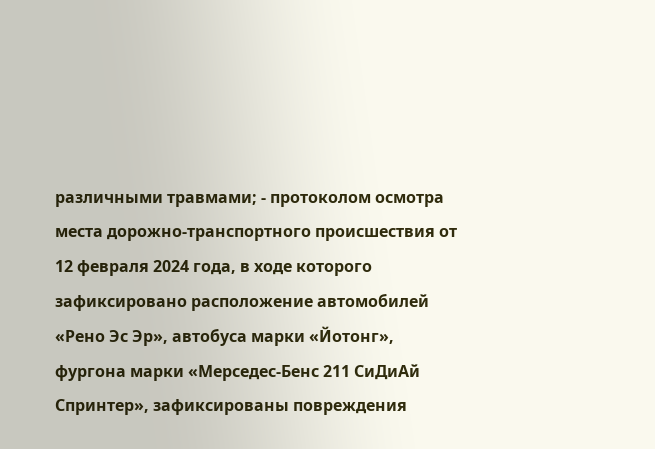различными травмами; - протоколом осмотра места дорожно-транспортного происшествия от 12 февраля 2024 года, в ходе которого зафиксировано расположение автомобилей «Рено Эс Эр», автобуса марки «Йотонг», фургона марки «Мерседес-Бенс 211 СиДиАй Спринтер», зафиксированы повреждения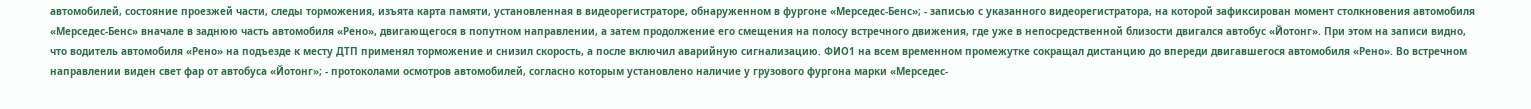автомобилей, состояние проезжей части, следы торможения, изъята карта памяти, установленная в видеорегистраторе, обнаруженном в фургоне «Мерседес-Бенс»; - записью с указанного видеорегистратора, на которой зафиксирован момент столкновения автомобиля «Мерседес-Бенс» вначале в заднюю часть автомобиля «Рено», двигающегося в попутном направлении, а затем продолжение его смещения на полосу встречного движения, где уже в непосредственной близости двигался автобус «Йотонг». При этом на записи видно, что водитель автомобиля «Рено» на подъезде к месту ДТП применял торможение и снизил скорость, а после включил аварийную сигнализацию. ФИО1 на всем временном промежутке сокращал дистанцию до впереди двигавшегося автомобиля «Рено». Во встречном направлении виден свет фар от автобуса «Йотонг»; - протоколами осмотров автомобилей, согласно которым установлено наличие у грузового фургона марки «Мерседес-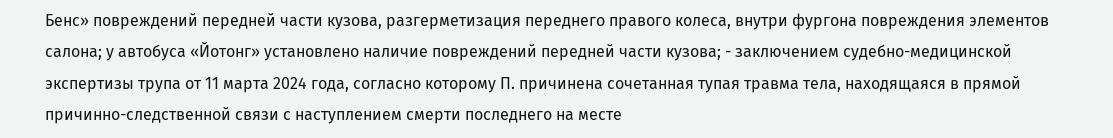Бенс» повреждений передней части кузова, разгерметизация переднего правого колеса, внутри фургона повреждения элементов салона; у автобуса «Йотонг» установлено наличие повреждений передней части кузова; - заключением судебно-медицинской экспертизы трупа от 11 марта 2024 года, согласно которому П. причинена сочетанная тупая травма тела, находящаяся в прямой причинно-следственной связи с наступлением смерти последнего на месте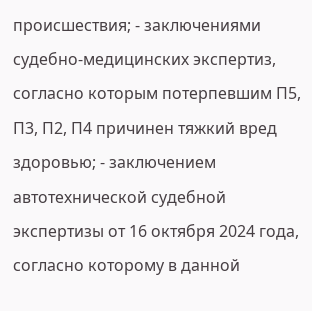происшествия; - заключениями судебно-медицинских экспертиз, согласно которым потерпевшим П5, П3, П2, П4 причинен тяжкий вред здоровью; - заключением автотехнической судебной экспертизы от 16 октября 2024 года, согласно которому в данной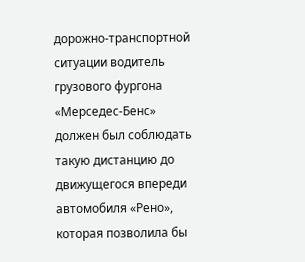дорожно-транспортной ситуации водитель грузового фургона «Мерседес-Бенс» должен был соблюдать такую дистанцию до движущегося впереди автомобиля «Рено», которая позволила бы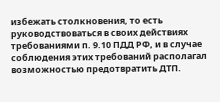избежать столкновения, то есть руководствоваться в своих действиях требованиями п. 9.10 ПДД РФ, и в случае соблюдения этих требований располагал возможностью предотвратить ДТП.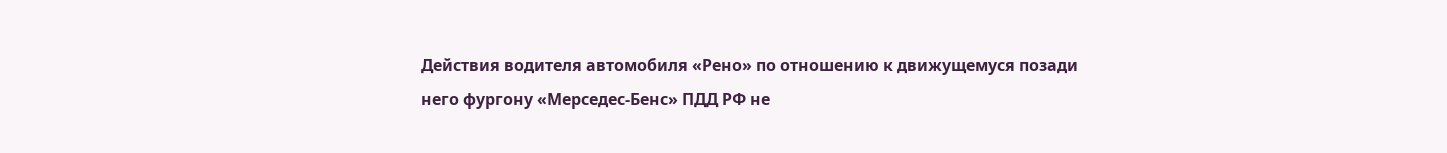Действия водителя автомобиля «Рено» по отношению к движущемуся позади него фургону «Мерседес-Бенс» ПДД РФ не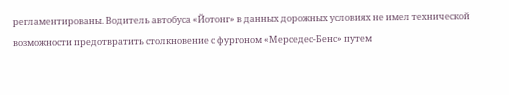регламентированы. Водитель автобуса «Йотонг» в данных дорожных условиях не имел технической возможности предотвратить столкновение с фургоном «Мерседес-Бенс» путем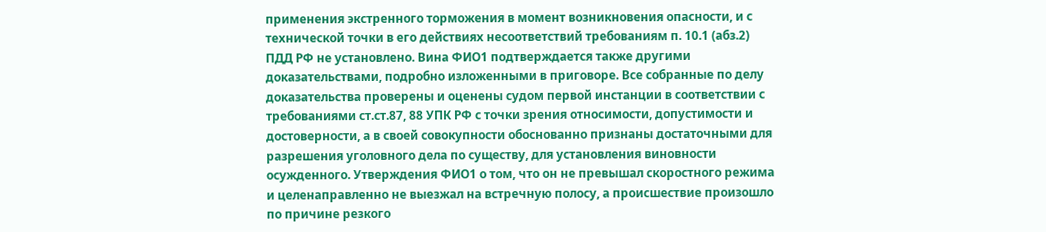применения экстренного торможения в момент возникновения опасности, и с технической точки в его действиях несоответствий требованиям п. 10.1 (абз.2) ПДД РФ не установлено. Вина ФИО1 подтверждается также другими доказательствами, подробно изложенными в приговоре. Все собранные по делу доказательства проверены и оценены судом первой инстанции в соответствии с требованиями ст.ст.87, 88 УПК РФ с точки зрения относимости, допустимости и достоверности, а в своей совокупности обоснованно признаны достаточными для разрешения уголовного дела по существу, для установления виновности осужденного. Утверждения ФИО1 о том, что он не превышал скоростного режима и целенаправленно не выезжал на встречную полосу, а происшествие произошло по причине резкого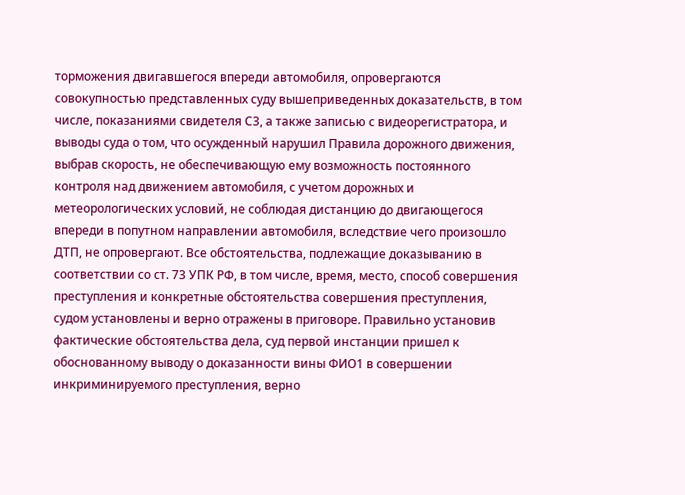торможения двигавшегося впереди автомобиля, опровергаются совокупностью представленных суду вышеприведенных доказательств, в том числе, показаниями свидетеля С3, а также записью с видеорегистратора, и выводы суда о том, что осужденный нарушил Правила дорожного движения, выбрав скорость, не обеспечивающую ему возможность постоянного контроля над движением автомобиля, с учетом дорожных и метеорологических условий, не соблюдая дистанцию до двигающегося впереди в попутном направлении автомобиля, вследствие чего произошло ДТП, не опровергают. Все обстоятельства, подлежащие доказыванию в соответствии со ст. 73 УПК РФ, в том числе, время, место, способ совершения преступления и конкретные обстоятельства совершения преступления, судом установлены и верно отражены в приговоре. Правильно установив фактические обстоятельства дела, суд первой инстанции пришел к обоснованному выводу о доказанности вины ФИО1 в совершении инкриминируемого преступления, верно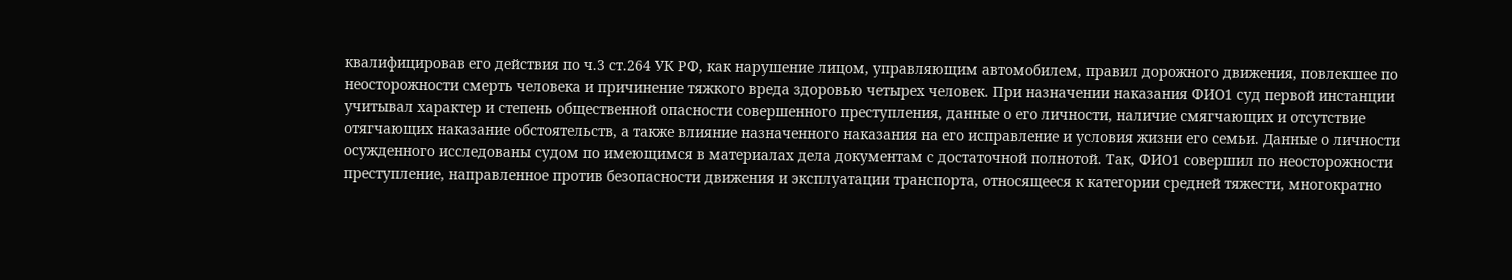квалифицировав его действия по ч.3 ст.264 УК РФ, как нарушение лицом, управляющим автомобилем, правил дорожного движения, повлекшее по неосторожности смерть человека и причинение тяжкого вреда здоровью четырех человек. При назначении наказания ФИО1 суд первой инстанции учитывал характер и степень общественной опасности совершенного преступления, данные о его личности, наличие смягчающих и отсутствие отягчающих наказание обстоятельств, а также влияние назначенного наказания на его исправление и условия жизни его семьи. Данные о личности осужденного исследованы судом по имеющимся в материалах дела документам с достаточной полнотой. Так, ФИО1 совершил по неосторожности преступление, направленное против безопасности движения и эксплуатации транспорта, относящееся к категории средней тяжести, многократно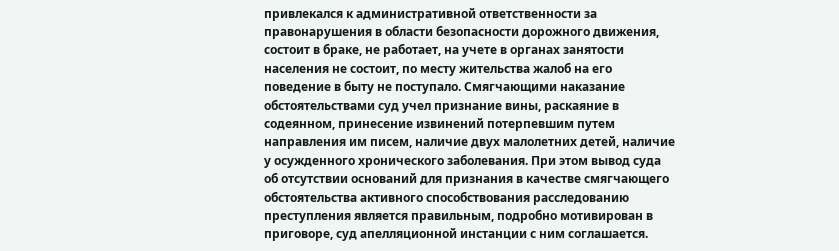привлекался к административной ответственности за правонарушения в области безопасности дорожного движения, состоит в браке, не работает, на учете в органах занятости населения не состоит, по месту жительства жалоб на его поведение в быту не поступало. Смягчающими наказание обстоятельствами суд учел признание вины, раскаяние в содеянном, принесение извинений потерпевшим путем направления им писем, наличие двух малолетних детей, наличие у осужденного хронического заболевания. При этом вывод суда об отсутствии оснований для признания в качестве смягчающего обстоятельства активного способствования расследованию преступления является правильным, подробно мотивирован в приговоре, суд апелляционной инстанции с ним соглашается.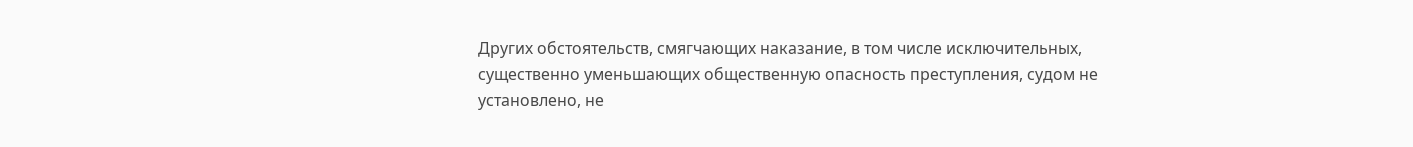Других обстоятельств, смягчающих наказание, в том числе исключительных, существенно уменьшающих общественную опасность преступления, судом не установлено, не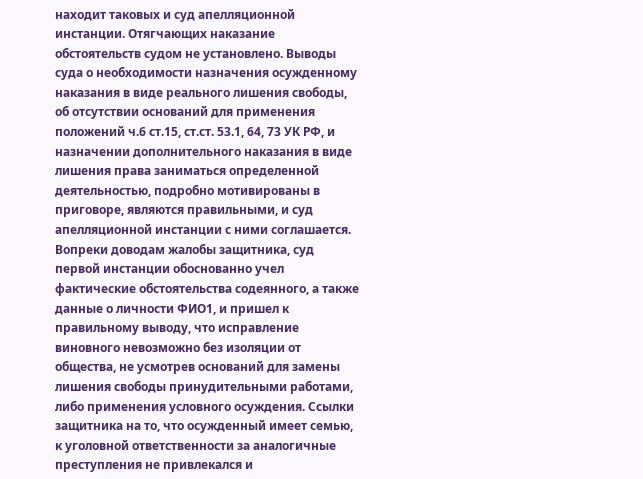находит таковых и суд апелляционной инстанции. Отягчающих наказание обстоятельств судом не установлено. Выводы суда о необходимости назначения осужденному наказания в виде реального лишения свободы, об отсутствии оснований для применения положений ч.6 ст.15, ст.ст. 53.1, 64, 73 УК РФ, и назначении дополнительного наказания в виде лишения права заниматься определенной деятельностью, подробно мотивированы в приговоре, являются правильными, и суд апелляционной инстанции с ними соглашается. Вопреки доводам жалобы защитника, суд первой инстанции обоснованно учел фактические обстоятельства содеянного, а также данные о личности ФИО1, и пришел к правильному выводу, что исправление виновного невозможно без изоляции от общества, не усмотрев оснований для замены лишения свободы принудительными работами, либо применения условного осуждения. Ссылки защитника на то, что осужденный имеет семью, к уголовной ответственности за аналогичные преступления не привлекался и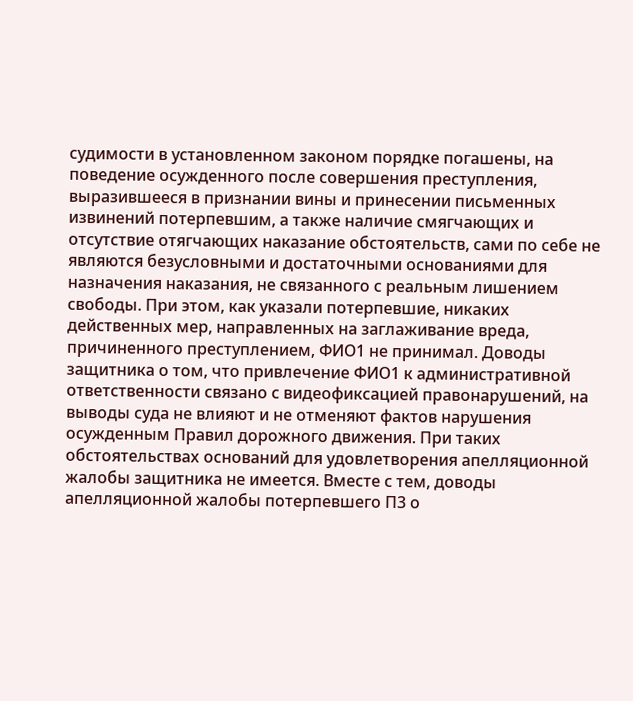судимости в установленном законом порядке погашены, на поведение осужденного после совершения преступления, выразившееся в признании вины и принесении письменных извинений потерпевшим, а также наличие смягчающих и отсутствие отягчающих наказание обстоятельств, сами по себе не являются безусловными и достаточными основаниями для назначения наказания, не связанного с реальным лишением свободы. При этом, как указали потерпевшие, никаких действенных мер, направленных на заглаживание вреда, причиненного преступлением, ФИО1 не принимал. Доводы защитника о том, что привлечение ФИО1 к административной ответственности связано с видеофиксацией правонарушений, на выводы суда не влияют и не отменяют фактов нарушения осужденным Правил дорожного движения. При таких обстоятельствах оснований для удовлетворения апелляционной жалобы защитника не имеется. Вместе с тем, доводы апелляционной жалобы потерпевшего П3 о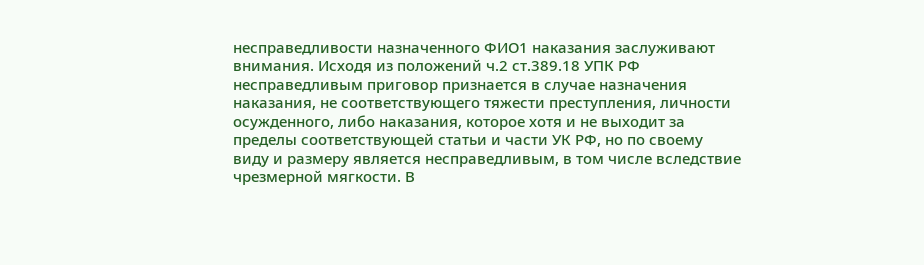несправедливости назначенного ФИО1 наказания заслуживают внимания. Исходя из положений ч.2 ст.389.18 УПК РФ несправедливым приговор признается в случае назначения наказания, не соответствующего тяжести преступления, личности осужденного, либо наказания, которое хотя и не выходит за пределы соответствующей статьи и части УК РФ, но по своему виду и размеру является несправедливым, в том числе вследствие чрезмерной мягкости. В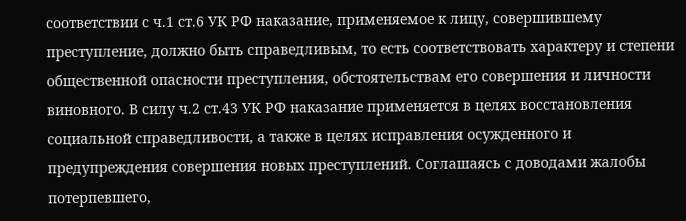соответствии с ч.1 ст.6 УК РФ наказание, применяемое к лицу, совершившему преступление, должно быть справедливым, то есть соответствовать характеру и степени общественной опасности преступления, обстоятельствам его совершения и личности виновного. В силу ч.2 ст.43 УК РФ наказание применяется в целях восстановления социальной справедливости, а также в целях исправления осужденного и предупреждения совершения новых преступлений. Соглашаясь с доводами жалобы потерпевшего,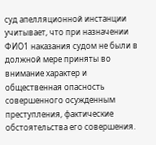суд апелляционной инстанции учитывает, что при назначении ФИО1 наказания судом не были в должной мере приняты во внимание характер и общественная опасность совершенного осужденным преступления, фактические обстоятельства его совершения.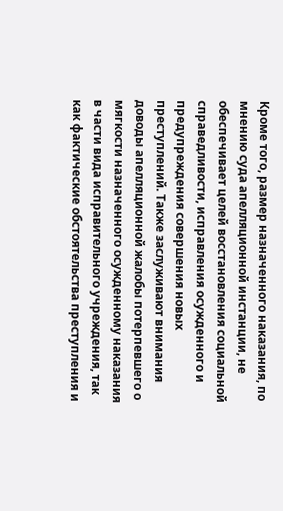Кроме того, размер назначенного наказания, по мнению суда апелляционной инстанции, не обеспечивает целей восстановления социальной справедливости, исправления осужденного и предупреждения совершения новых преступлений. Также заслуживают внимания доводы апелляционной жалобы потерпевшего о мягкости назначенного осужденному наказания в части вида исправительного учреждения, так как фактические обстоятельства преступления и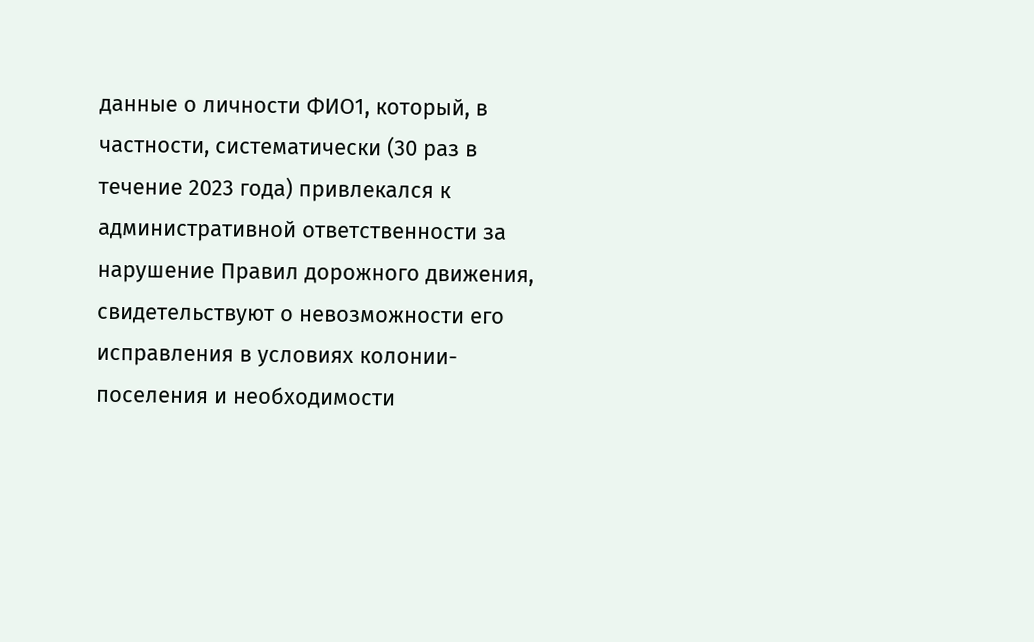данные о личности ФИО1, который, в частности, систематически (30 раз в течение 2023 года) привлекался к административной ответственности за нарушение Правил дорожного движения, свидетельствуют о невозможности его исправления в условиях колонии-поселения и необходимости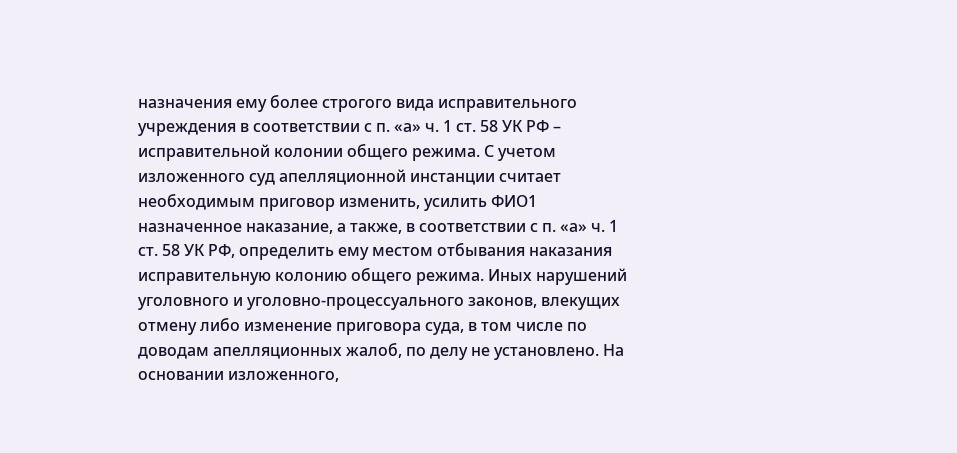назначения ему более строгого вида исправительного учреждения в соответствии с п. «а» ч. 1 ст. 58 УК РФ – исправительной колонии общего режима. С учетом изложенного суд апелляционной инстанции считает необходимым приговор изменить, усилить ФИО1 назначенное наказание, а также, в соответствии с п. «а» ч. 1 ст. 58 УК РФ, определить ему местом отбывания наказания исправительную колонию общего режима. Иных нарушений уголовного и уголовно-процессуального законов, влекущих отмену либо изменение приговора суда, в том числе по доводам апелляционных жалоб, по делу не установлено. На основании изложенного,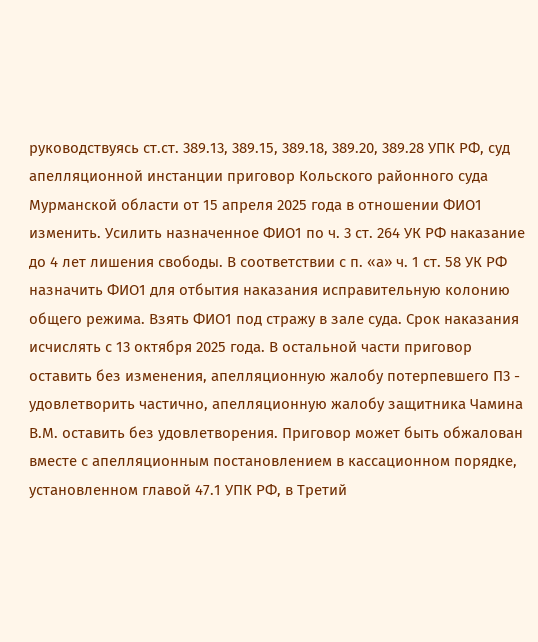руководствуясь ст.ст. 389.13, 389.15, 389.18, 389.20, 389.28 УПК РФ, суд апелляционной инстанции приговор Кольского районного суда Мурманской области от 15 апреля 2025 года в отношении ФИО1 изменить. Усилить назначенное ФИО1 по ч. 3 ст. 264 УК РФ наказание до 4 лет лишения свободы. В соответствии с п. «а» ч. 1 ст. 58 УК РФ назначить ФИО1 для отбытия наказания исправительную колонию общего режима. Взять ФИО1 под стражу в зале суда. Срок наказания исчислять с 13 октября 2025 года. В остальной части приговор оставить без изменения, апелляционную жалобу потерпевшего П3 - удовлетворить частично, апелляционную жалобу защитника Чамина В.М. оставить без удовлетворения. Приговор может быть обжалован вместе с апелляционным постановлением в кассационном порядке, установленном главой 47.1 УПК РФ, в Третий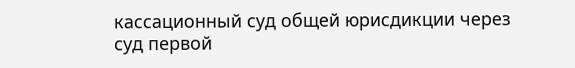кассационный суд общей юрисдикции через суд первой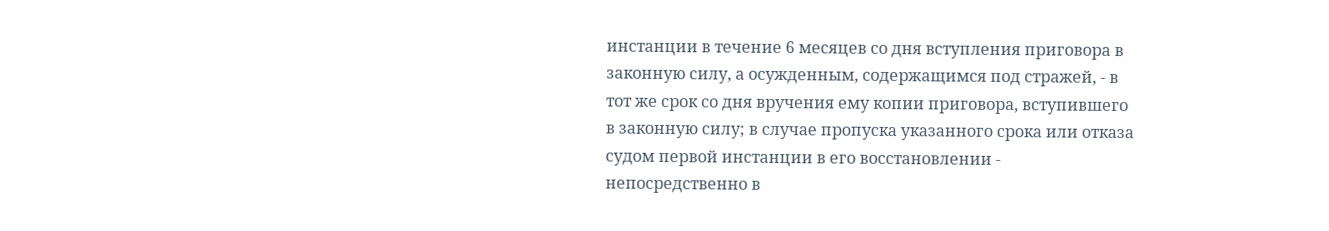инстанции в течение 6 месяцев со дня вступления приговора в законную силу, а осужденным, содержащимся под стражей, - в тот же срок со дня вручения ему копии приговора, вступившего в законную силу; в случае пропуска указанного срока или отказа судом первой инстанции в его восстановлении - непосредственно в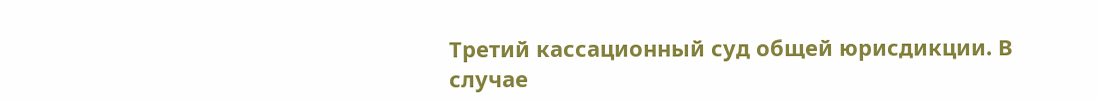Третий кассационный суд общей юрисдикции. В случае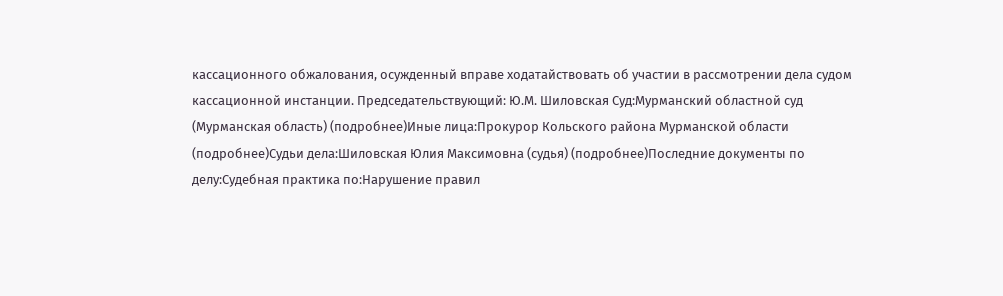кассационного обжалования, осужденный вправе ходатайствовать об участии в рассмотрении дела судом кассационной инстанции. Председательствующий: Ю.М. Шиловская Суд:Мурманский областной суд (Мурманская область) (подробнее)Иные лица:Прокурор Кольского района Мурманской области (подробнее)Судьи дела:Шиловская Юлия Максимовна (судья) (подробнее)Последние документы по делу:Судебная практика по:Нарушение правил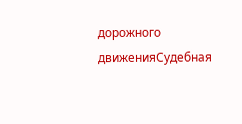дорожного движенияСудебная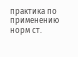практика по применению норм ст.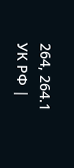264, 264.1 УК РФ |